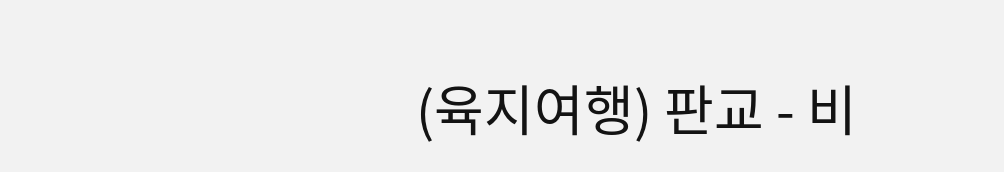(육지여행) 판교 - 비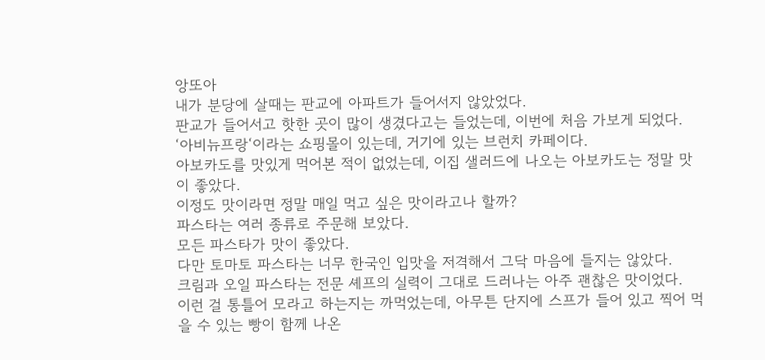앙또아
내가 분당에 살때는 판교에 아파트가 들어서지 않았었다.
판교가 들어서고 핫한 곳이 많이 생겼다고는 들었는데, 이번에 처음 가보게 되었다.
‘아비뉴프랑‘이라는 쇼핑몰이 있는데, 거기에 있는 브런치 카페이다.
아보카도를 맛있게 먹어본 적이 없었는데, 이집 샐러드에 나오는 아보카도는 정말 맛이 좋았다.
이정도 맛이라면 정말 매일 먹고 싶은 맛이라고나 할까?
파스타는 여러 종류로 주문해 보았다.
모든 파스타가 맛이 좋았다.
다만 토마토 파스타는 너무 한국인 입맛을 저격해서 그닥 마음에 들지는 않았다.
크림과 오일 파스타는 전문 셰프의 실력이 그대로 드러나는 아주 괜찮은 맛이었다.
이런 걸 통틀어 모라고 하는지는 까먹었는데, 아무튼 단지에 스프가 들어 있고 찍어 먹을 수 있는 빵이 함께 나온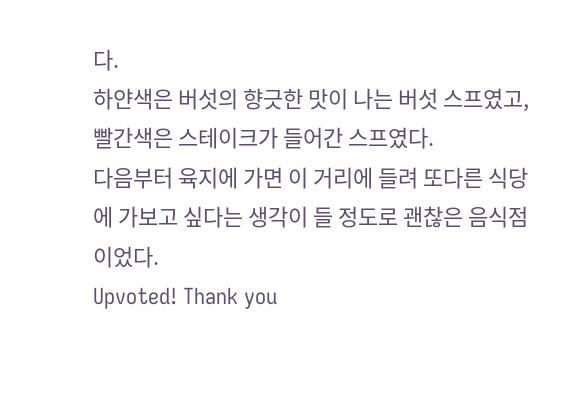다.
하얀색은 버섯의 향긋한 맛이 나는 버섯 스프였고, 빨간색은 스테이크가 들어간 스프였다.
다음부터 육지에 가면 이 거리에 들려 또다른 식당에 가보고 싶다는 생각이 들 정도로 괜찮은 음식점이었다.
Upvoted! Thank you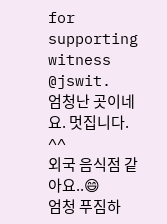for supporting witness @jswit.
엄청난 곳이네요. 멋집니다. ^^
외국 음식점 같아요..😄
엄청 푸짐하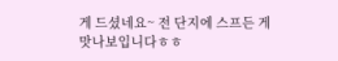게 드셨네요~ 전 단지에 스프든 게 맛나보입니다ㅎㅎ